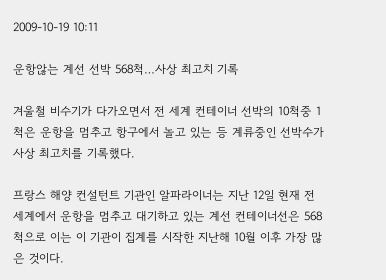2009-10-19 10:11

운항않는 계선 선박 568척…사상 최고치 기록

겨울철 비수기가 다가오면서 전 세계 컨테이너 선박의 10척중 1척은 운항을 멈추고 항구에서 놀고 있는 등 계류중인 선박수가 사상 최고치를 기록했다.

프랑스 해양 컨설턴트 기관인 알파라이너는 지난 12일 현재 전 세계에서 운항을 멈추고 대기하고 있는 계선 컨테이너선은 568척으로 이는 이 기관이 집계를 시작한 지난해 10월 이후 가장 많은 것이다.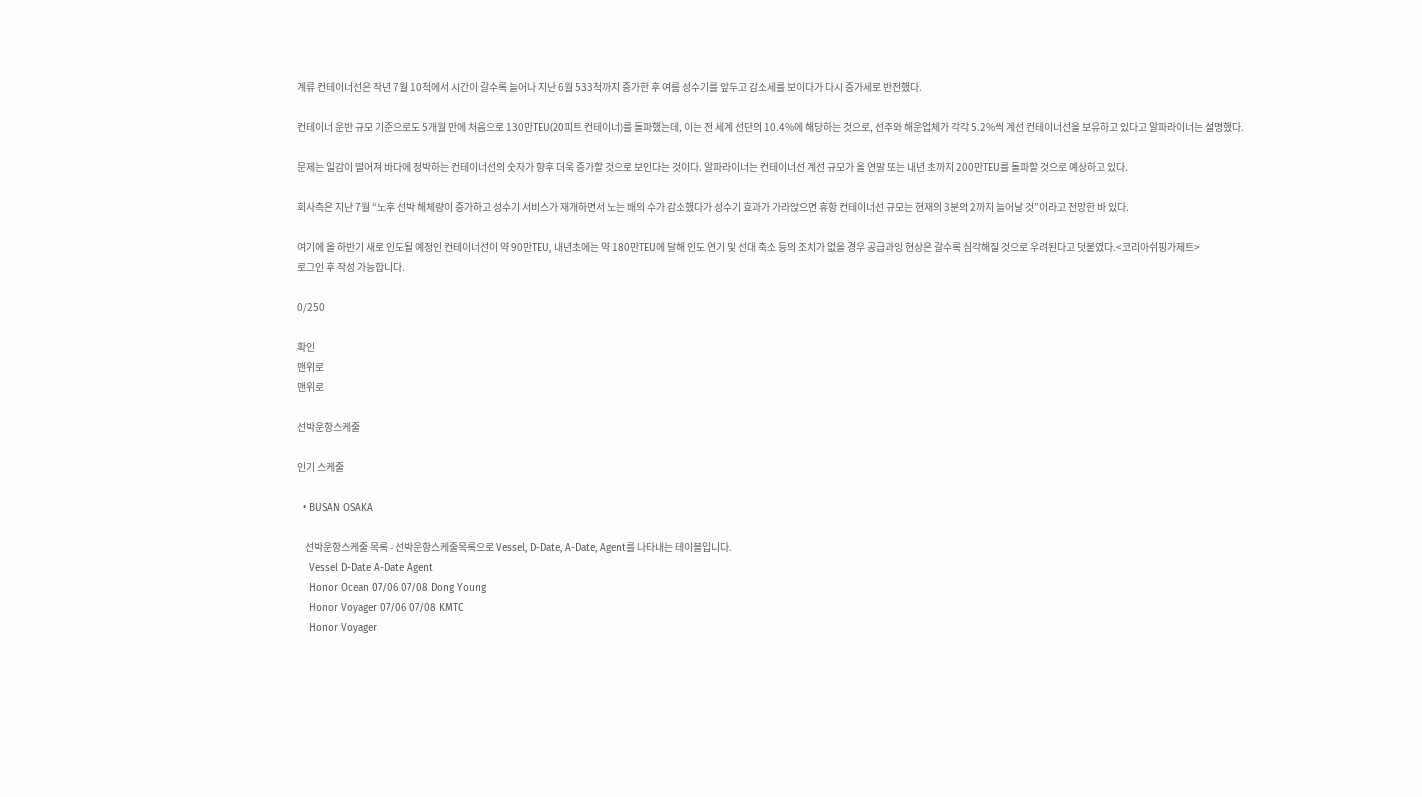계류 컨테이너선은 작년 7월 10척에서 시간이 갈수록 늘어나 지난 6월 533척까지 증가한 후 여름 성수기를 앞두고 감소세를 보이다가 다시 증가세로 반전했다.

컨테이너 운반 규모 기준으로도 5개월 만에 처음으로 130만TEU(20피트 컨테이너)를 돌파했는데, 이는 전 세계 선단의 10.4%에 해당하는 것으로, 선주와 해운업체가 각각 5.2%씩 계선 컨테이너선을 보유하고 있다고 알파라이너는 설명했다.

문제는 일감이 떨어져 바다에 정박하는 컨테이너선의 숫자가 향후 더욱 증가할 것으로 보인다는 것이다. 알파라이너는 컨테이너선 계선 규모가 올 연말 또는 내년 초까지 200만TEU를 돌파할 것으로 예상하고 있다.

회사측은 지난 7월 “노후 선박 해체량이 증가하고 성수기 서비스가 재개하면서 노는 배의 수가 감소했다가 성수기 효과가 가라앉으면 휴항 컨테이너선 규모는 현재의 3분의 2까지 늘어날 것”이라고 전망한 바 있다.

여기에 올 하반기 새로 인도될 예정인 컨테이너선이 약 90만TEU, 내년초에는 약 180만TEU에 달해 인도 연기 및 선대 축소 등의 조치가 없을 경우 공급과잉 현상은 갈수록 심각해질 것으로 우려된다고 덧붙였다.<코리아쉬핑가제트>
로그인 후 작성 가능합니다.

0/250

확인
맨위로
맨위로

선박운항스케줄

인기 스케줄

  • BUSAN OSAKA

    선박운항스케줄 목록 - 선박운항스케줄목록으로 Vessel, D-Date, A-Date, Agent를 나타내는 테이블입니다.
    Vessel D-Date A-Date Agent
    Honor Ocean 07/06 07/08 Dong Young
    Honor Voyager 07/06 07/08 KMTC
    Honor Voyager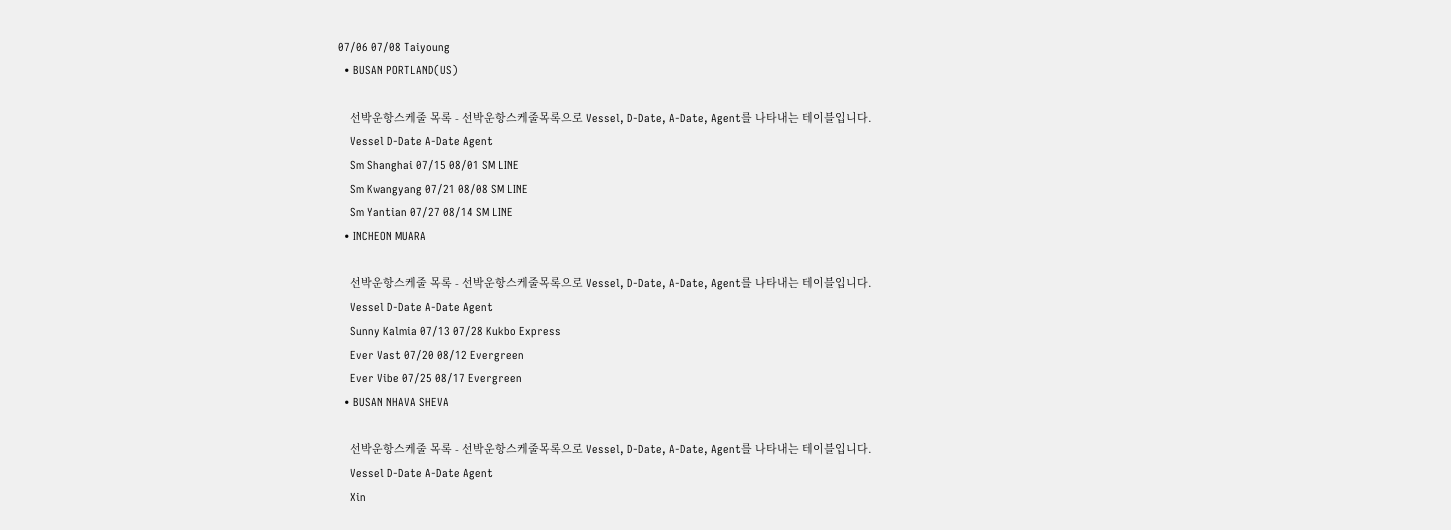07/06 07/08 Taiyoung
  • BUSAN PORTLAND(US)

    선박운항스케줄 목록 - 선박운항스케줄목록으로 Vessel, D-Date, A-Date, Agent를 나타내는 테이블입니다.
    Vessel D-Date A-Date Agent
    Sm Shanghai 07/15 08/01 SM LINE
    Sm Kwangyang 07/21 08/08 SM LINE
    Sm Yantian 07/27 08/14 SM LINE
  • INCHEON MUARA

    선박운항스케줄 목록 - 선박운항스케줄목록으로 Vessel, D-Date, A-Date, Agent를 나타내는 테이블입니다.
    Vessel D-Date A-Date Agent
    Sunny Kalmia 07/13 07/28 Kukbo Express
    Ever Vast 07/20 08/12 Evergreen
    Ever Vibe 07/25 08/17 Evergreen
  • BUSAN NHAVA SHEVA

    선박운항스케줄 목록 - 선박운항스케줄목록으로 Vessel, D-Date, A-Date, Agent를 나타내는 테이블입니다.
    Vessel D-Date A-Date Agent
    Xin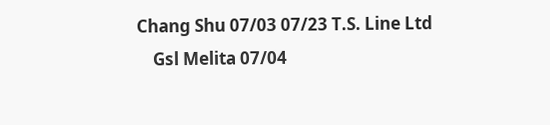Chang Shu 07/03 07/23 T.S. Line Ltd
    Gsl Melita 07/04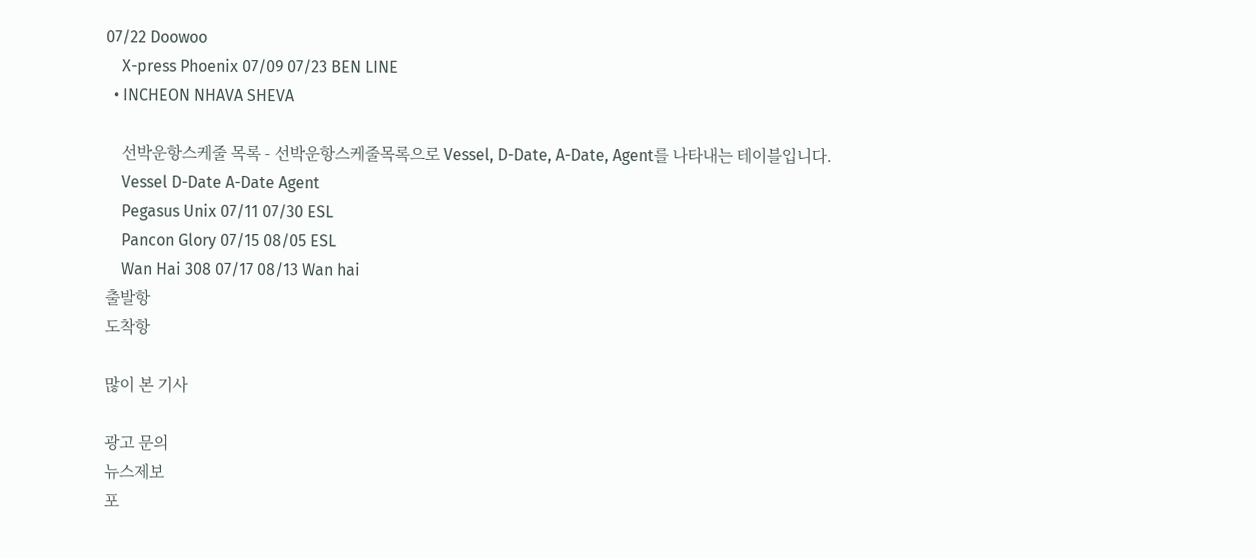07/22 Doowoo
    X-press Phoenix 07/09 07/23 BEN LINE
  • INCHEON NHAVA SHEVA

    선박운항스케줄 목록 - 선박운항스케줄목록으로 Vessel, D-Date, A-Date, Agent를 나타내는 테이블입니다.
    Vessel D-Date A-Date Agent
    Pegasus Unix 07/11 07/30 ESL
    Pancon Glory 07/15 08/05 ESL
    Wan Hai 308 07/17 08/13 Wan hai
출발항
도착항

많이 본 기사

광고 문의
뉴스제보
포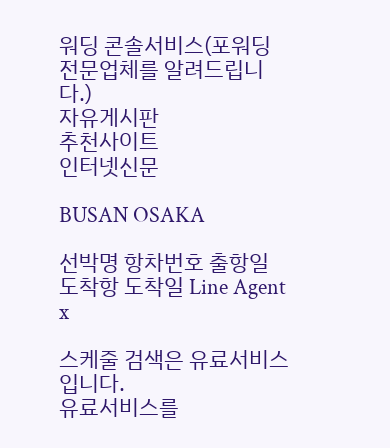워딩 콘솔서비스(포워딩 전문업체를 알려드립니다.)
자유게시판
추천사이트
인터넷신문

BUSAN OSAKA

선박명 항차번호 출항일 도착항 도착일 Line Agent
x

스케줄 검색은 유료서비스입니다.
유료서비스를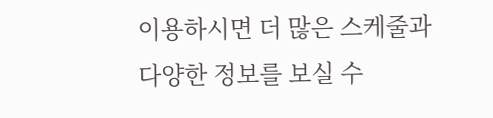이용하시면 더 많은 스케줄과
다양한 정보를 보실 수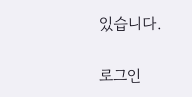있습니다.

로그인